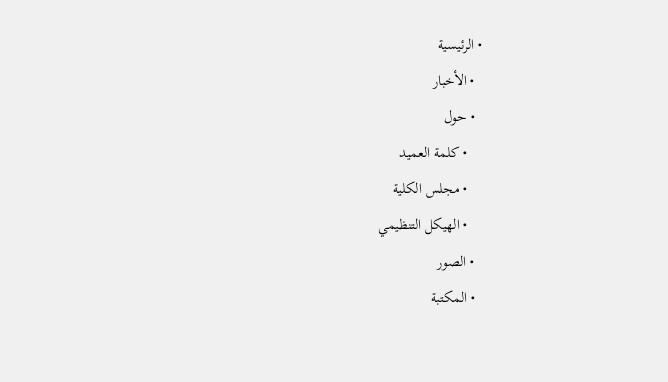• الرئيسية
  • الأخبار
  • حول
    • كلمة العميد
    • مجلس الكلية
    • الهيكل التنظيمي
  • الصور
  • المكتبة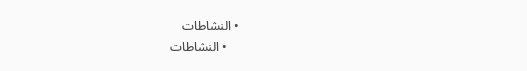• النشاطات
    • النشاطات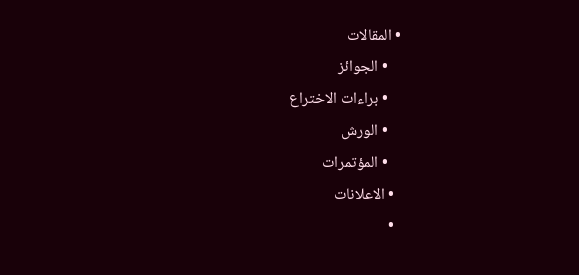• المقالات
    • الجوائز
    • براءات الاختراع
    • الورش
    • المؤتمرات
  • الاعلانات
  •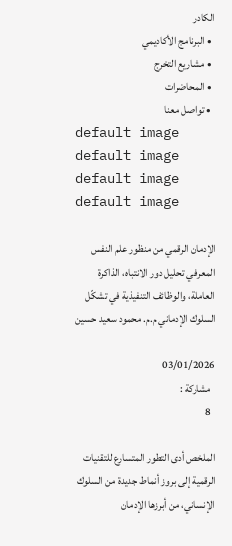الكادر
  • البرنامج الأكاديمي
  • مشاريع التخرج
  • المحاضرات
  • تواصل معنا
default image default image
default image
default image

الإدمان الرقمي من منظور علم النفس المعرفي تحليل دور الانتباه، الذاكرة العاملة، والوظائف التنفيذية في تشكّل السلوك الإدماني م.م. محمود سعيد حسين

03/01/2026
  مشاركة :
  8

الملخص أدى التطور المتسارع للتقنيات الرقمية إلى بروز أنماط جديدة من السلوك الإنساني، من أبرزها الإدمان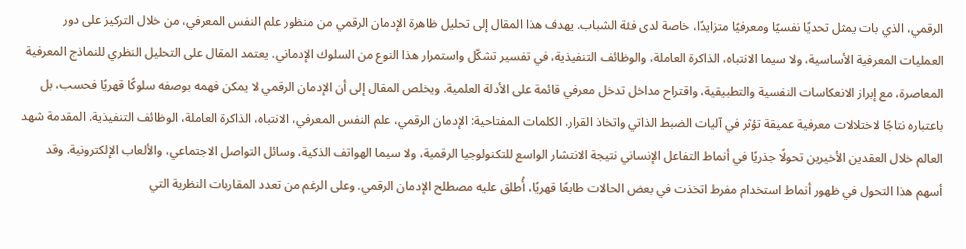الرقمي، الذي بات يمثل تحديًا نفسيًا ومعرفيًا متزايدًا، خاصة لدى فئة الشباب. يهدف هذا المقال إلى تحليل ظاهرة الإدمان الرقمي من منظور علم النفس المعرفي، من خلال التركيز على دور العمليات المعرفية الأساسية، ولا سيما الانتباه، الذاكرة العاملة، والوظائف التنفيذية، في تفسير تشكّل واستمرار هذا النوع من السلوك الإدماني. يعتمد المقال على التحليل النظري للنماذج المعرفية المعاصرة، مع إبراز الانعكاسات النفسية والتطبيقية، واقتراح مداخل تدخل معرفي قائمة على الأدلة العلمية. ويخلص المقال إلى أن الإدمان الرقمي لا يمكن فهمه بوصفه سلوكًا قهريًا فحسب، بل باعتباره نتاجًا لاختلالات معرفية عميقة تؤثر في آليات الضبط الذاتي واتخاذ القرار. الكلمات المفتاحية: الإدمان الرقمي، علم النفس المعرفي، الانتباه، الذاكرة العاملة، الوظائف التنفيذية. المقدمة شهد العالم خلال العقدين الأخيرين تحولًا جذريًا في أنماط التفاعل الإنساني نتيجة الانتشار الواسع للتكنولوجيا الرقمية، ولا سيما الهواتف الذكية، وسائل التواصل الاجتماعي، والألعاب الإلكترونية. وقد أسهم هذا التحول في ظهور أنماط استخدام مفرط اتخذت في بعض الحالات طابعًا قهريًا، أُطلق عليه مصطلح الإدمان الرقمي. وعلى الرغم من تعدد المقاربات النظرية التي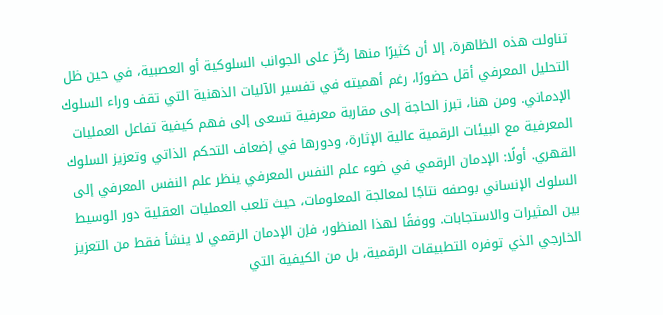تناولت هذه الظاهرة، إلا أن كثيرًا منها ركّز على الجوانب السلوكية أو العصبية، في حين ظل التحليل المعرفي أقل حضورًا، رغم أهميته في تفسير الآليات الذهنية التي تقف وراء السلوك الإدماني. ومن هنا، تبرز الحاجة إلى مقاربة معرفية تسعى إلى فهم كيفية تفاعل العمليات المعرفية مع البيئات الرقمية عالية الإثارة، ودورها في إضعاف التحكم الذاتي وتعزيز السلوك القهري. أولًا: الإدمان الرقمي في ضوء علم النفس المعرفي ينظر علم النفس المعرفي إلى السلوك الإنساني بوصفه نتاجًا لمعالجة المعلومات، حيث تلعب العمليات العقلية دور الوسيط بين المثيرات والاستجابات. ووفقًا لهذا المنظور، فإن الإدمان الرقمي لا ينشأ فقط من التعزيز الخارجي الذي توفره التطبيقات الرقمية، بل من الكيفية التي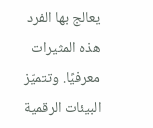يعالج بها الفرد هذه المثيرات معرفيًا. وتتميّز البيئات الرقمية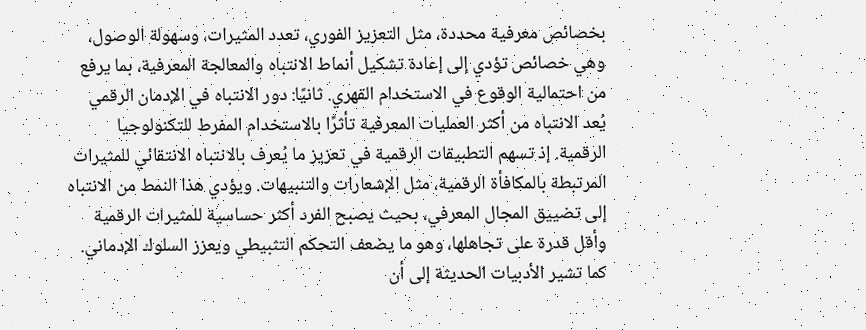بخصائص معرفية محددة، مثل التعزيز الفوري، تعدد المثيرات، وسهولة الوصول، وهي خصائص تؤدي إلى إعادة تشكيل أنماط الانتباه والمعالجة المعرفية، بما يرفع من احتمالية الوقوع في الاستخدام القهري. ثانيًا: دور الانتباه في الإدمان الرقمي يُعد الانتباه من أكثر العمليات المعرفية تأثرًا بالاستخدام المفرط للتكنولوجيا الرقمية. إذ تسهم التطبيقات الرقمية في تعزيز ما يُعرف بالانتباه الانتقائي للمثيرات المرتبطة بالمكافأة الرقمية، مثل الإشعارات والتنبيهات. ويؤدي هذا النمط من الانتباه إلى تضييق المجال المعرفي، بحيث يصبح الفرد أكثر حساسية للمثيرات الرقمية وأقل قدرة على تجاهلها، وهو ما يضعف التحكم التثبيطي ويعزز السلوك الإدماني. كما تشير الأدبيات الحديثة إلى أن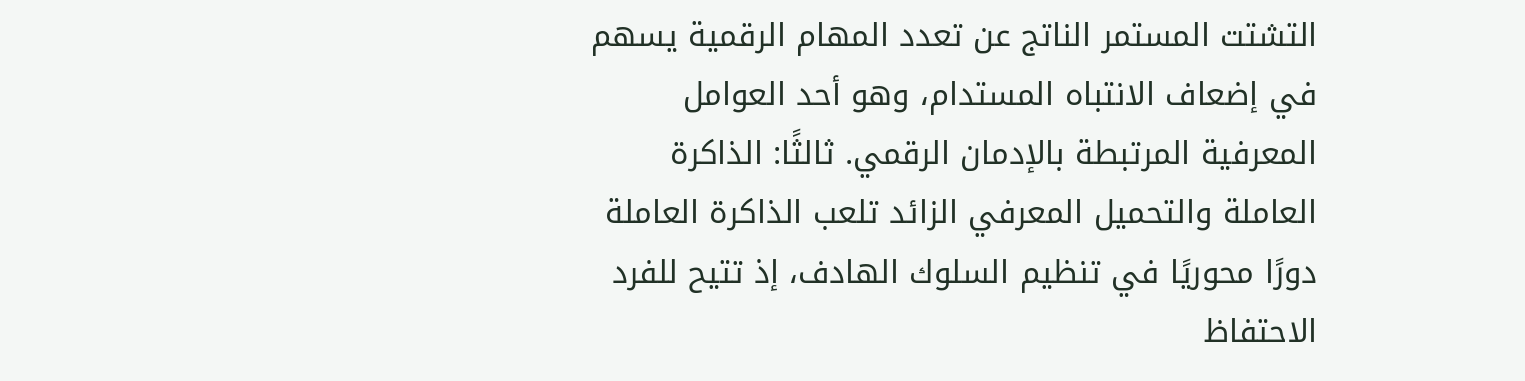التشتت المستمر الناتج عن تعدد المهام الرقمية يسهم في إضعاف الانتباه المستدام، وهو أحد العوامل المعرفية المرتبطة بالإدمان الرقمي. ثالثًا: الذاكرة العاملة والتحميل المعرفي الزائد تلعب الذاكرة العاملة دورًا محوريًا في تنظيم السلوك الهادف، إذ تتيح للفرد الاحتفاظ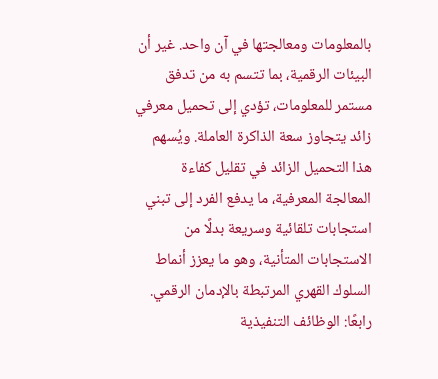بالمعلومات ومعالجتها في آن واحد. غير أن البيئات الرقمية، بما تتسم به من تدفق مستمر للمعلومات، تؤدي إلى تحميل معرفي زائد يتجاوز سعة الذاكرة العاملة. ويُسهم هذا التحميل الزائد في تقليل كفاءة المعالجة المعرفية، ما يدفع الفرد إلى تبني استجابات تلقائية وسريعة بدلًا من الاستجابات المتأنية، وهو ما يعزز أنماط السلوك القهري المرتبطة بالإدمان الرقمي. رابعًا: الوظائف التنفيذية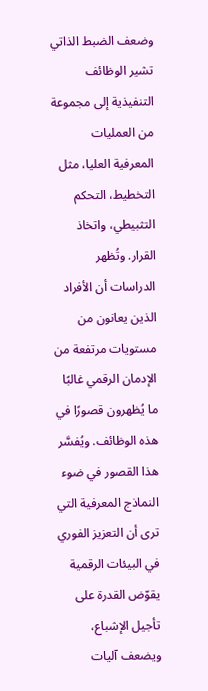وضعف الضبط الذاتي تشير الوظائف التنفيذية إلى مجموعة من العمليات المعرفية العليا، مثل التخطيط، التحكم التثبيطي، واتخاذ القرار. وتُظهر الدراسات أن الأفراد الذين يعانون من مستويات مرتفعة من الإدمان الرقمي غالبًا ما يُظهرون قصورًا في هذه الوظائف. ويُفسَّر هذا القصور في ضوء النماذج المعرفية التي ترى أن التعزيز الفوري في البيئات الرقمية يقوّض القدرة على تأجيل الإشباع، ويضعف آليات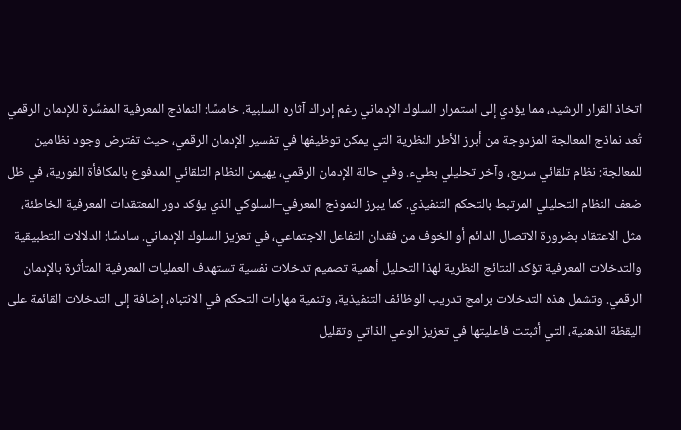اتخاذ القرار الرشيد، مما يؤدي إلى استمرار السلوك الإدماني رغم إدراك آثاره السلبية. خامسًا: النماذج المعرفية المفسِّرة للإدمان الرقمي تُعد نماذج المعالجة المزدوجة من أبرز الأطر النظرية التي يمكن توظيفها في تفسير الإدمان الرقمي، حيث تفترض وجود نظامين للمعالجة: نظام تلقائي سريع، وآخر تحليلي بطيء. وفي حالة الإدمان الرقمي، يهيمن النظام التلقائي المدفوع بالمكافأة الفورية، في ظل ضعف النظام التحليلي المرتبط بالتحكم التنفيذي. كما يبرز النموذج المعرفي–السلوكي الذي يؤكد دور المعتقدات المعرفية الخاطئة، مثل الاعتقاد بضرورة الاتصال الدائم أو الخوف من فقدان التفاعل الاجتماعي، في تعزيز السلوك الإدماني. سادسًا: الدلالات التطبيقية والتدخلات المعرفية تؤكد النتائج النظرية لهذا التحليل أهمية تصميم تدخلات نفسية تستهدف العمليات المعرفية المتأثرة بالإدمان الرقمي. وتشمل هذه التدخلات برامج تدريب الوظائف التنفيذية، وتنمية مهارات التحكم في الانتباه، إضافة إلى التدخلات القائمة على اليقظة الذهنية، التي أثبتت فاعليتها في تعزيز الوعي الذاتي وتقليل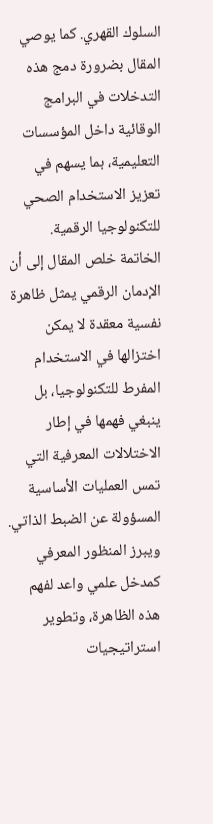السلوك القهري. كما يوصي المقال بضرورة دمج هذه التدخلات في البرامج الوقائية داخل المؤسسات التعليمية، بما يسهم في تعزيز الاستخدام الصحي للتكنولوجيا الرقمية. الخاتمة خلص المقال إلى أن الإدمان الرقمي يمثل ظاهرة نفسية معقدة لا يمكن اختزالها في الاستخدام المفرط للتكنولوجيا، بل ينبغي فهمها في إطار الاختلالات المعرفية التي تمس العمليات الأساسية المسؤولة عن الضبط الذاتي. ويبرز المنظور المعرفي كمدخل علمي واعد لفهم هذه الظاهرة، وتطوير استراتيجيات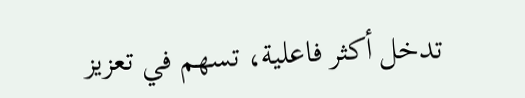تدخل أكثر فاعلية، تسهم في تعزيز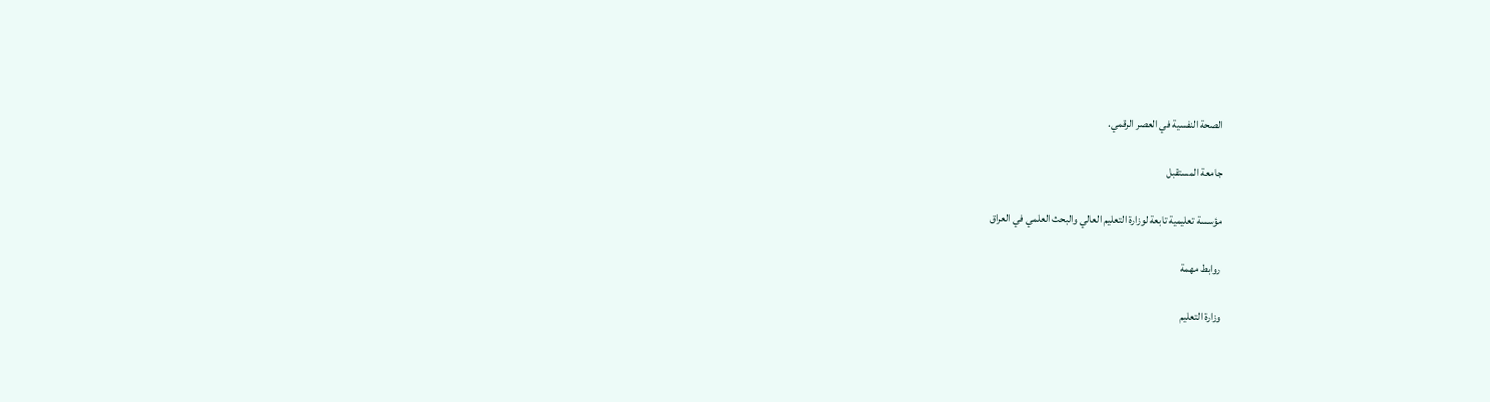الصحة النفسية في العصر الرقمي.

جامعة المستقبل

مؤسسة تعليمية تابعة لوزارة التعليم العالي والبحث العلمي في العراق

روابط مهمة

وزارة التعليم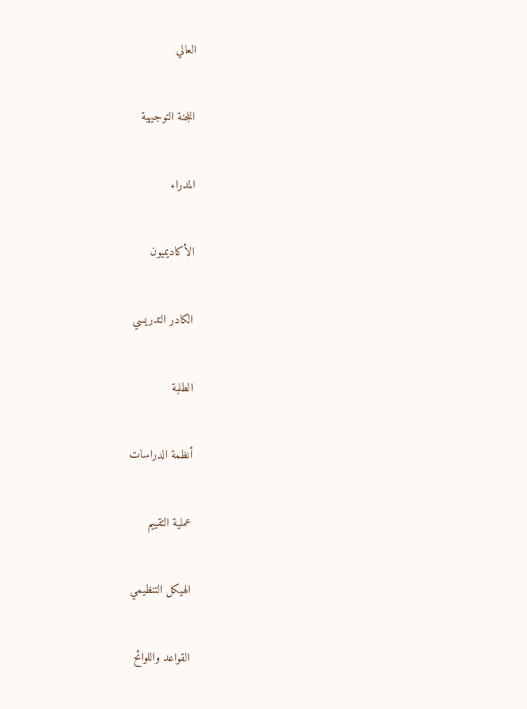العالي

اللجنة التوجيهية

المدراء

الأكاديميون

الكادر التدريسي

الطلبة

أنظمة الدراسات

عملية التقييم

الهيكل التنظيمي

القواعد واللوائح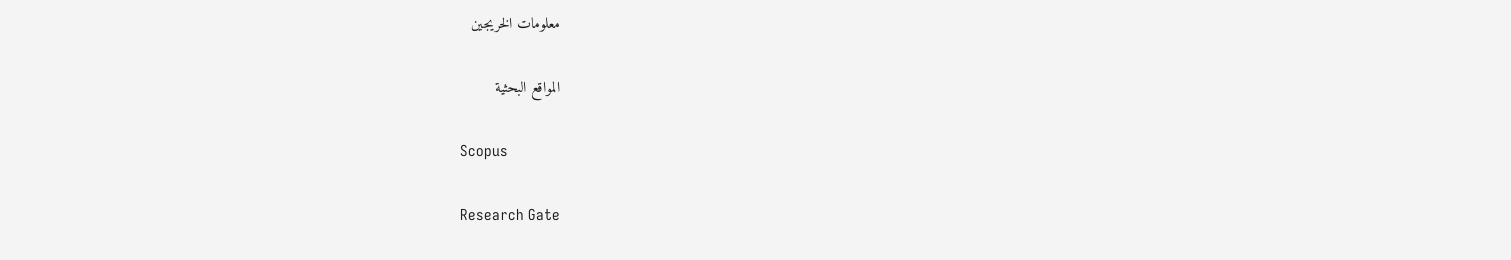معلومات الخريجين

المواقع البحثية

Scopus

Research Gate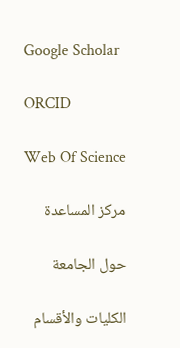Google Scholar

ORCID

Web Of Science

مركز المساعدة

حول الجامعة

الكليات والأقسام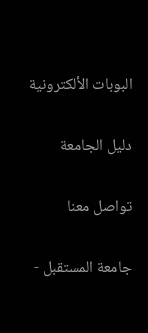البوبات الألكترونية

دليل الجامعة

تواصل معنا

جامعة المستقبل -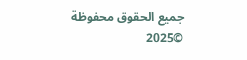جميع الحقوق محفوظة ©2025